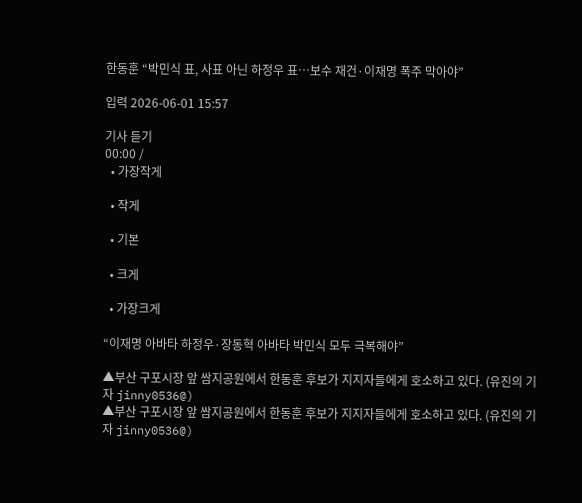한동훈 “박민식 표, 사표 아닌 하정우 표…보수 재건·이재명 폭주 막아야”

입력 2026-06-01 15:57

기사 듣기
00:00 /
  • 가장작게

  • 작게

  • 기본

  • 크게

  • 가장크게

“이재명 아바타 하정우·장동혁 아바타 박민식 모두 극복해야”

▲부산 구포시장 앞 쌈지공원에서 한동훈 후보가 지지자들에게 호소하고 있다. (유진의 기자 jinny0536@)
▲부산 구포시장 앞 쌈지공원에서 한동훈 후보가 지지자들에게 호소하고 있다. (유진의 기자 jinny0536@)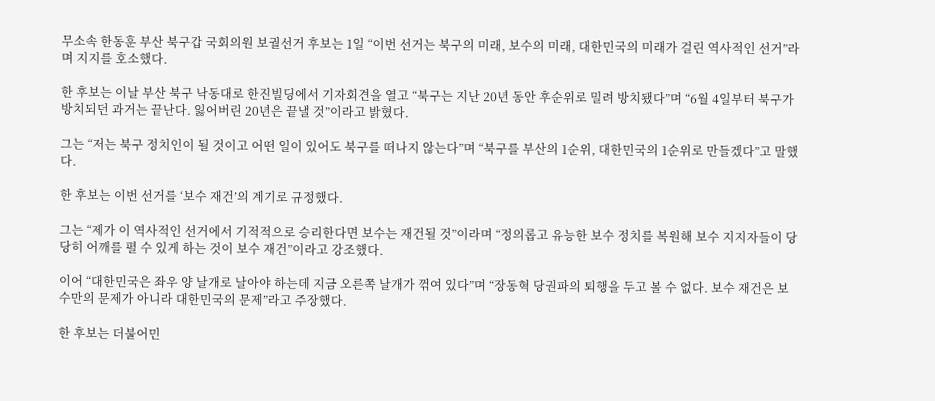무소속 한동훈 부산 북구갑 국회의원 보궐선거 후보는 1일 “이번 선거는 북구의 미래, 보수의 미래, 대한민국의 미래가 걸린 역사적인 선거”라며 지지를 호소했다.

한 후보는 이날 부산 북구 낙동대로 한진빌딩에서 기자회견을 열고 “북구는 지난 20년 동안 후순위로 밀려 방치됐다”며 “6월 4일부터 북구가 방치되던 과거는 끝난다. 잃어버린 20년은 끝낼 것”이라고 밝혔다.

그는 “저는 북구 정치인이 될 것이고 어떤 일이 있어도 북구를 떠나지 않는다”며 “북구를 부산의 1순위, 대한민국의 1순위로 만들겠다”고 말했다.

한 후보는 이번 선거를 ‘보수 재건’의 계기로 규정했다.

그는 “제가 이 역사적인 선거에서 기적적으로 승리한다면 보수는 재건될 것”이라며 “정의롭고 유능한 보수 정치를 복원해 보수 지지자들이 당당히 어깨를 펼 수 있게 하는 것이 보수 재건”이라고 강조했다.

이어 “대한민국은 좌우 양 날개로 날아야 하는데 지금 오른쪽 날개가 꺾여 있다”며 “장동혁 당권파의 퇴행을 두고 볼 수 없다. 보수 재건은 보수만의 문제가 아니라 대한민국의 문제”라고 주장했다.

한 후보는 더불어민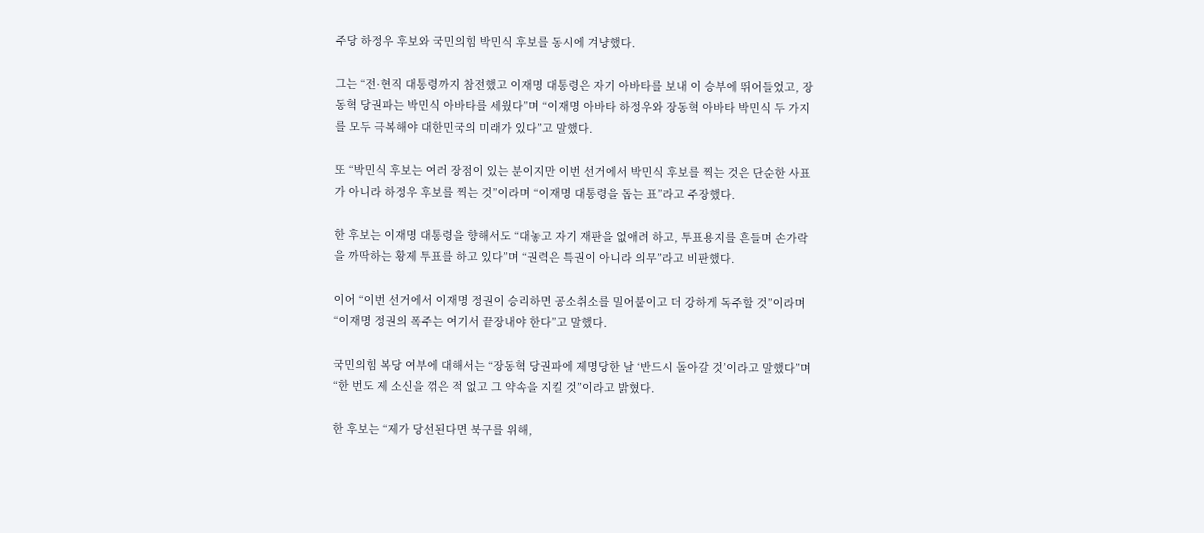주당 하정우 후보와 국민의힘 박민식 후보를 동시에 겨냥했다.

그는 “전·현직 대통령까지 참전했고 이재명 대통령은 자기 아바타를 보내 이 승부에 뛰어들었고, 장동혁 당권파는 박민식 아바타를 세웠다”며 “이재명 아바타 하정우와 장동혁 아바타 박민식 두 가지를 모두 극복해야 대한민국의 미래가 있다”고 말했다.

또 “박민식 후보는 여러 장점이 있는 분이지만 이번 선거에서 박민식 후보를 찍는 것은 단순한 사표가 아니라 하정우 후보를 찍는 것”이라며 “이재명 대통령을 돕는 표”라고 주장했다.

한 후보는 이재명 대통령을 향해서도 “대놓고 자기 재판을 없애려 하고, 투표용지를 흔들며 손가락을 까딱하는 황제 투표를 하고 있다”며 “권력은 특권이 아니라 의무”라고 비판했다.

이어 “이번 선거에서 이재명 정권이 승리하면 공소취소를 밀어붙이고 더 강하게 독주할 것”이라며 “이재명 정권의 폭주는 여기서 끝장내야 한다”고 말했다.

국민의힘 복당 여부에 대해서는 “장동혁 당권파에 제명당한 날 ‘반드시 돌아갈 것’이라고 말했다”며 “한 번도 제 소신을 꺾은 적 없고 그 약속을 지킬 것”이라고 밝혔다.

한 후보는 “제가 당선된다면 북구를 위해,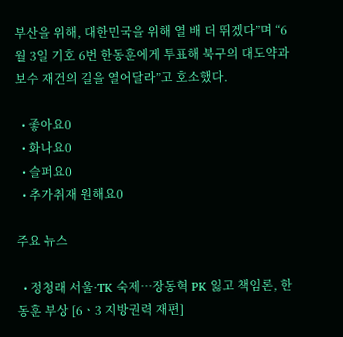부산을 위해, 대한민국을 위해 열 배 더 뛰겠다”며 “6월 3일 기호 6번 한동훈에게 투표해 북구의 대도약과 보수 재건의 길을 열어달라”고 호소했다.

  • 좋아요0
  • 화나요0
  • 슬퍼요0
  • 추가취재 원해요0

주요 뉴스

  • 정청래 서울·TK 숙제…장동혁 PK 잃고 책임론, 한동훈 부상 [6ㆍ3 지방권력 재편]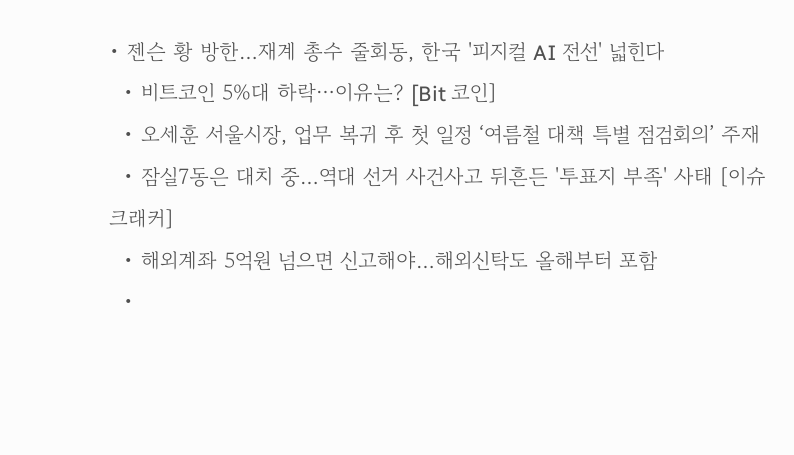• 젠슨 황 방한…재계 총수 줄회동, 한국 '피지컬 AI 전선' 넓힌다
  • 비트코인 5%대 하락⋯이유는? [Bit 코인]
  • 오세훈 서울시장, 업무 복귀 후 첫 일정 ‘여름철 대책 특별 점검회의’ 주재
  • 잠실7동은 대치 중…역대 선거 사건사고 뒤흔든 '투표지 부족' 사태 [이슈크래커]
  • 해외계좌 5억원 넘으면 신고해야…해외신탁도 올해부터 포함
  •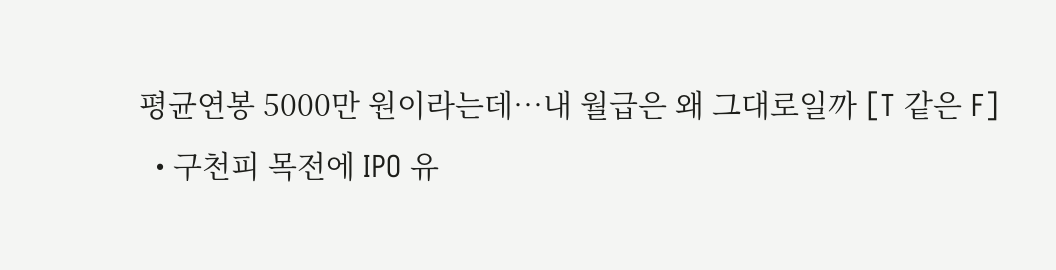평균연봉 5000만 원이라는데⋯내 월급은 왜 그대로일까 [T 같은 F]
  • 구천피 목전에 IPO 유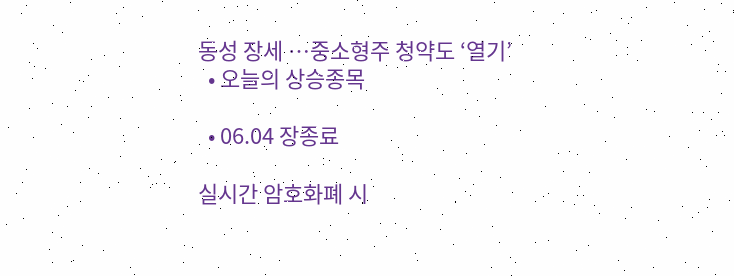동성 장세 …중소형주 청약도 ‘열기’
  • 오늘의 상승종목

  • 06.04 장종료

실시간 암호화폐 시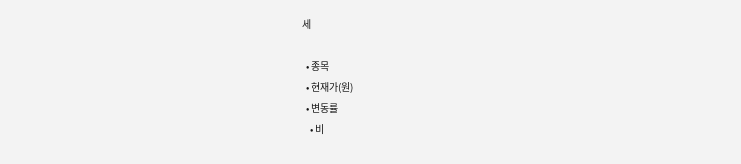세

  • 종목
  • 현재가(원)
  • 변동률
    • 비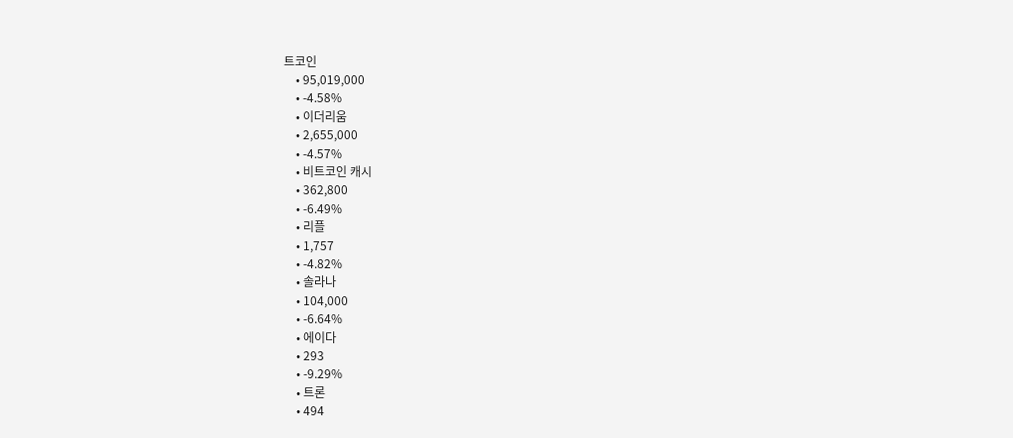트코인
    • 95,019,000
    • -4.58%
    • 이더리움
    • 2,655,000
    • -4.57%
    • 비트코인 캐시
    • 362,800
    • -6.49%
    • 리플
    • 1,757
    • -4.82%
    • 솔라나
    • 104,000
    • -6.64%
    • 에이다
    • 293
    • -9.29%
    • 트론
    • 494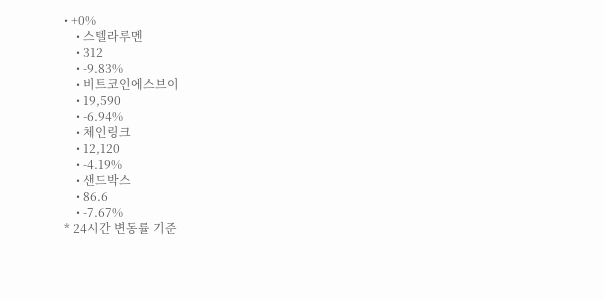• +0%
    • 스텔라루멘
    • 312
    • -9.83%
    • 비트코인에스브이
    • 19,590
    • -6.94%
    • 체인링크
    • 12,120
    • -4.19%
    • 샌드박스
    • 86.6
    • -7.67%
* 24시간 변동률 기준